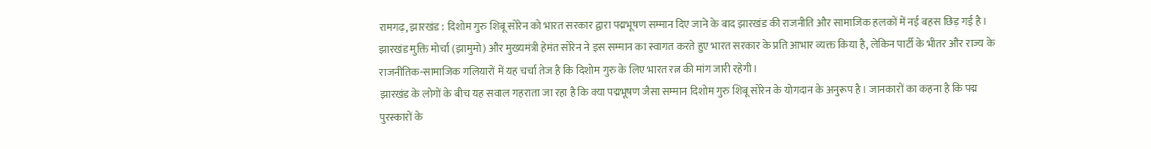रामगढ़, झारखंड : दिशोम गुरु शिबू सोरेन को भारत सरकार द्वारा पद्मभूषण सम्मान दिए जाने के बाद झारखंड की राजनीति और सामाजिक हलकों में नई बहस छिड़ गई है। झारखंड मुक्ति मोर्चा (झामुमो) और मुख्यमंत्री हेमंत सोरेन ने इस सम्मान का स्वागत करते हुए भारत सरकार के प्रति आभार व्यक्त किया है, लेकिन पार्टी के भीतर और राज्य के राजनीतिक-सामाजिक गलियारों में यह चर्चा तेज है कि दिशोम गुरु के लिए भारत रत्न की मांग जारी रहेगी।
झारखंड के लोगों के बीच यह सवाल गहराता जा रहा है कि क्या पद्मभूषण जैसा सम्मान दिशोम गुरु शिबू सोरेन के योगदान के अनुरूप है। जानकारों का कहना है कि पद्म पुरस्कारों के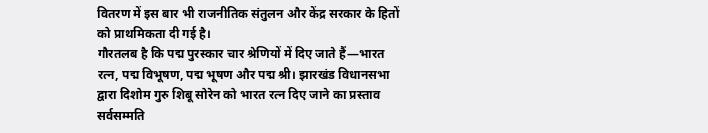वितरण में इस बार भी राजनीतिक संतुलन और केंद्र सरकार के हितों को प्राथमिकता दी गई है।
गौरतलब है कि पद्म पुरस्कार चार श्रेणियों में दिए जाते हैं—भारत रत्न, पद्म विभूषण, पद्म भूषण और पद्म श्री। झारखंड विधानसभा द्वारा दिशोम गुरु शिबू सोरेन को भारत रत्न दिए जाने का प्रस्ताव सर्वसम्मति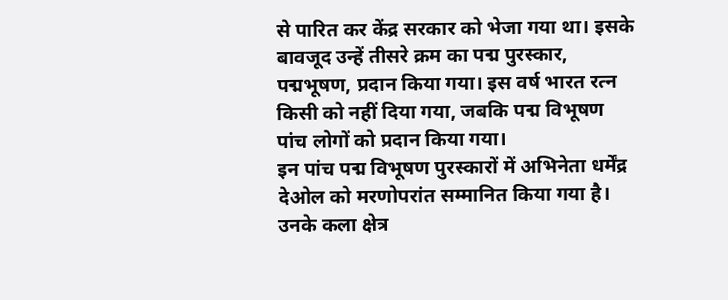से पारित कर केंद्र सरकार को भेजा गया था। इसके बावजूद उन्हें तीसरे क्रम का पद्म पुरस्कार, पद्मभूषण, प्रदान किया गया। इस वर्ष भारत रत्न किसी को नहीं दिया गया, जबकि पद्म विभूषण पांच लोगों को प्रदान किया गया।
इन पांच पद्म विभूषण पुरस्कारों में अभिनेता धर्मेंद्र देओल को मरणोपरांत सम्मानित किया गया है। उनके कला क्षेत्र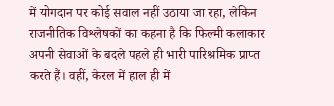में योगदान पर कोई सवाल नहीं उठाया जा रहा, लेकिन राजनीतिक विश्लेषकों का कहना है कि फिल्मी कलाकार अपनी सेवाओं के बदले पहले ही भारी पारिश्रमिक प्राप्त करते हैं। वहीं, केरल में हाल ही में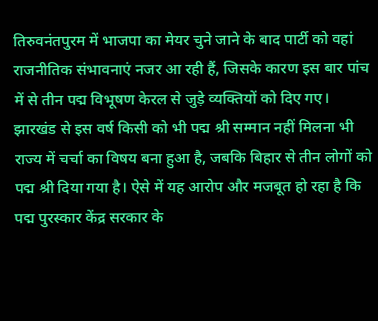तिरुवनंतपुरम में भाजपा का मेयर चुने जाने के बाद पार्टी को वहां राजनीतिक संभावनाएं नजर आ रही हैं, जिसके कारण इस बार पांच में से तीन पद्म विभूषण केरल से जुड़े व्यक्तियों को दिए गए।
झारखंड से इस वर्ष किसी को भी पद्म श्री सम्मान नहीं मिलना भी राज्य में चर्चा का विषय बना हुआ है, जबकि बिहार से तीन लोगों को पद्म श्री दिया गया है। ऐसे में यह आरोप और मजबूत हो रहा है कि पद्म पुरस्कार केंद्र सरकार के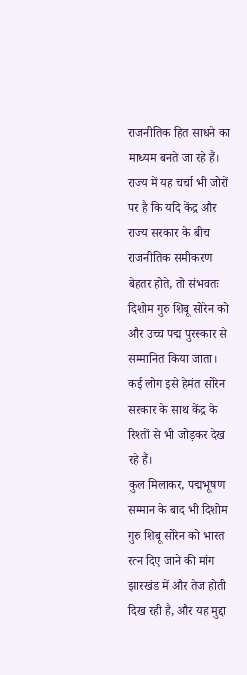राजनीतिक हित साधने का माध्यम बनते जा रहे हैं।
राज्य में यह चर्चा भी जोरों पर है कि यदि केंद्र और राज्य सरकार के बीच राजनीतिक समीकरण बेहतर होते, तो संभवतः दिशोम गुरु शिबू सोरेन को और उच्च पद्म पुरस्कार से सम्मानित किया जाता। कई लोग इसे हेमंत सोरेन सरकार के साथ केंद्र के रिश्तों से भी जोड़कर देख रहे हैं।
कुल मिलाकर, पद्मभूषण सम्मान के बाद भी दिशोम गुरु शिबू सोरेन को भारत रत्न दिए जाने की मांग झारखंड में और तेज होती दिख रही है, और यह मुद्दा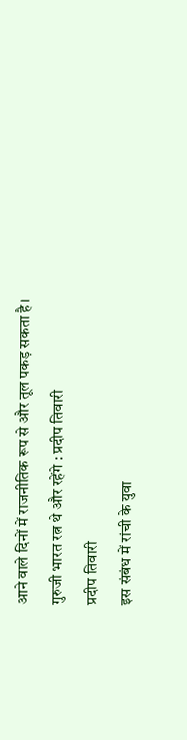आने वाले दिनों में राजनीतिक रूप से और तूल पकड़ सकता है।
गुरुजी भारत रत्न थे और रहेंगे : प्रदीप तिवारी
प्रदीप तिवारी
इस संबंध में रांची के युवा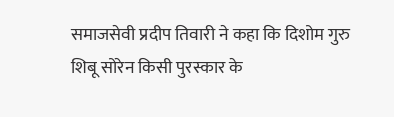समाजसेवी प्रदीप तिवारी ने कहा कि दिशोम गुरु शिबू सोरेन किसी पुरस्कार के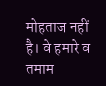मोहताज नहीं है। वे हमारे व तमाम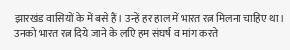झारखंड वासियों के में बसे हैं। उन्हें हर हाल में भारत रत्न मिलना चाहिए था। उनको भारत रत्न दिये जाने के लएि हम संघर्ष व मांग करते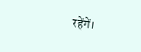रहेंगें।